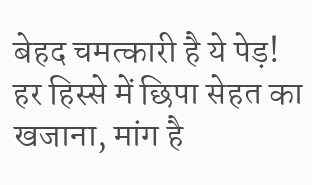बेहद चमत्कारी है ये पेड़! हर हिस्से में छिपा सेहत का खजाना, मांग है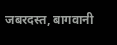जबरदस्त, बागवानी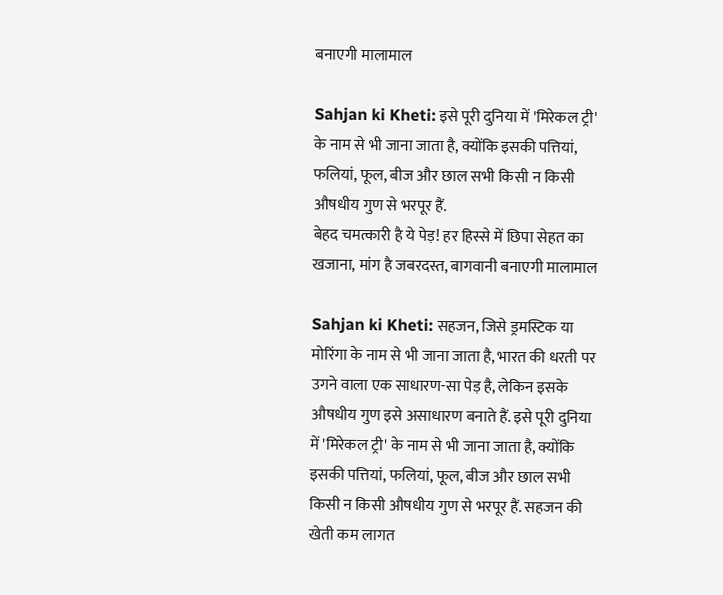बनाएगी मालामाल

Sahjan ki Kheti: इसे पूरी दुनिया में 'मिरेकल ट्री' के नाम से भी जाना जाता है, क्योंकि इसकी पत्तियां, फलियां, फूल, बीज और छाल सभी किसी न किसी औषधीय गुण से भरपूर हैं.
बेहद चमत्कारी है ये पेड़! हर हिस्से में छिपा सेहत का खजाना, मांग है जबरदस्त, बागवानी बनाएगी मालामाल

Sahjan ki Kheti: सहजन, जिसे ड्रमस्टिक या मोरिंगा के नाम से भी जाना जाता है, भारत की धरती पर उगने वाला एक साधारण-सा पेड़ है, लेकिन इसके औषधीय गुण इसे असाधारण बनाते हैं. इसे पूरी दुनिया में 'मिरेकल ट्री' के नाम से भी जाना जाता है, क्योंकि इसकी पत्तियां, फलियां, फूल, बीज और छाल सभी किसी न किसी औषधीय गुण से भरपूर हैं. सहजन की खेती कम लागत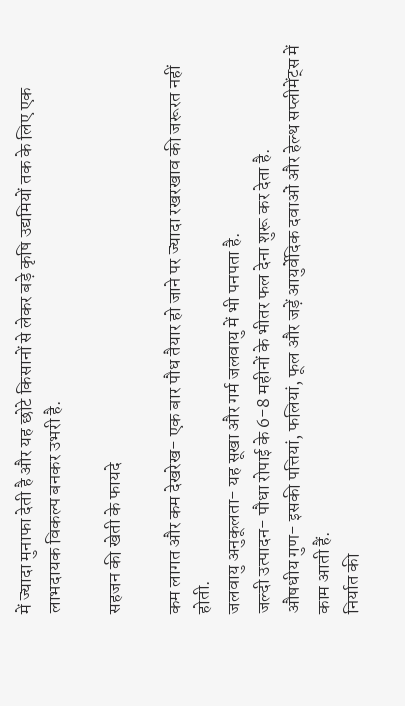में ज्यादा मुनाफा देती है और यह छोटे किसानों से लेकर बड़े कृषि उद्यमियों तक के लिए एक लाभदायक विकल्प बनकर उभरी है.

सहजन की खेती के फायदे

कम लागत और कम देखरेख- एक बार पौध तैयार हो जाने पर ज्यादा रखरखाव की जरूरत नहीं होती.
जलवायु अनुकूलता- यह सूखा और गर्म जलवायु में भी पनपता है.
जल्दी उत्पादन- पौधा रोपाई के 6-8 महीनों के भीतर फल देना शुरू कर देता है.
औषधीय गुण- इसकी पत्तियां, फलियां, फूल और जड़ें आयुर्वेदिक दवाओं और हेल्थ सप्लीमेंट्स में काम आती हैं.
निर्यात की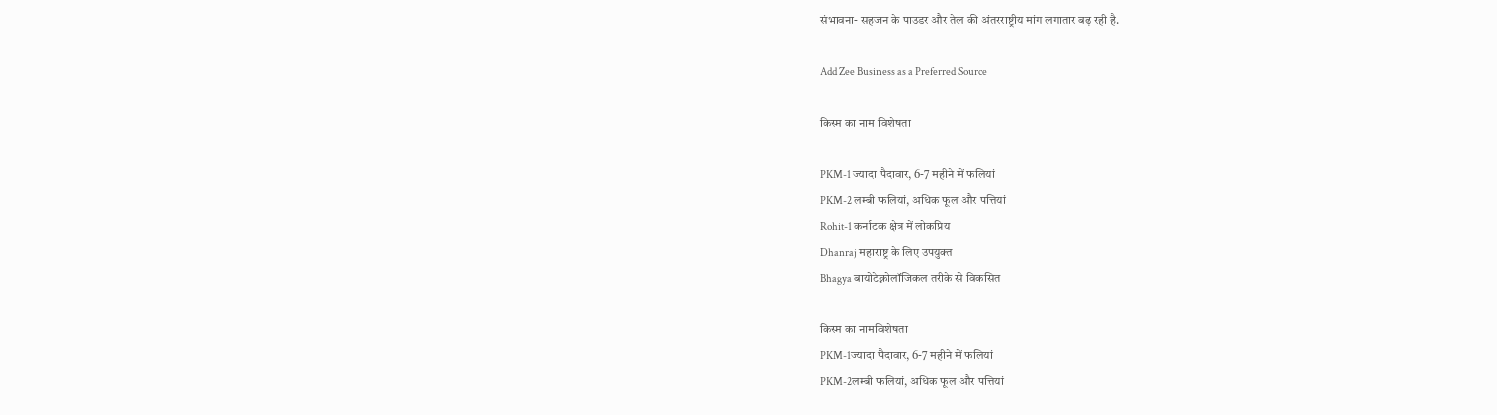संभावना- सहजन के पाउडर और तेल की अंतरराष्ट्रीय मांग लगातार बढ़ रही है.

Add Zee Business as a Preferred Source

किस्म का नाम विशेषता

PKM-1 ज्यादा पैदावार, 6-7 महीने में फलियां
PKM-2 लम्बी फलियां, अधिक फूल और पत्तियां
Rohit-1 कर्नाटक क्षेत्र में लोकप्रिय
Dhanraj महाराष्ट्र के लिए उपयुक्त
Bhagya बायोटेक्नोलॉजिकल तरीके से विकसित

किस्म का नामविशेषता
PKM-1ज्यादा पैदावार, 6-7 महीने में फलियां
PKM-2लम्बी फलियां, अधिक फूल और पत्तियां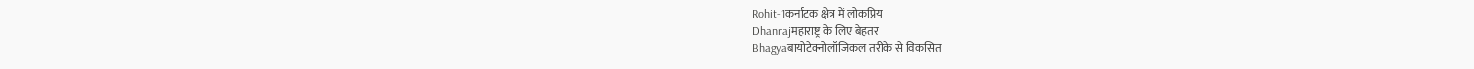Rohit-1कर्नाटक क्षेत्र में लोकप्रिय
Dhanrajमहाराष्ट्र के लिए बेहतर
Bhagyaबायोटेक्नोलॉजिकल तरीके से विकसित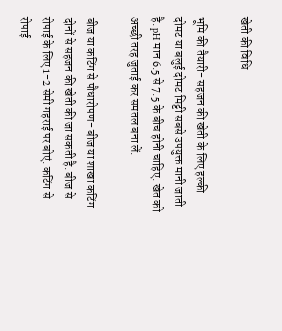खेती की विधि

भूमि की तैयारी- सहजन की खेती के लिए हल्की दोमट या बलुई दोमट मिट्टी सबसे उपयुक्त मानी जाती है. pH मान 6.5 से 7.5 के बीच होनी चाहिए. खेत को अच्छी तरह जुताई कर समतल बना लें.

बीज या कटिंग से पौधारोपण- बीज या शाखा कटिंग दोनों से सहजन की खेती की जा सकती है. बीज से रोपाई के लिए 1-2 सेमी गहराई पर बोएं. कटिंग से रोपाई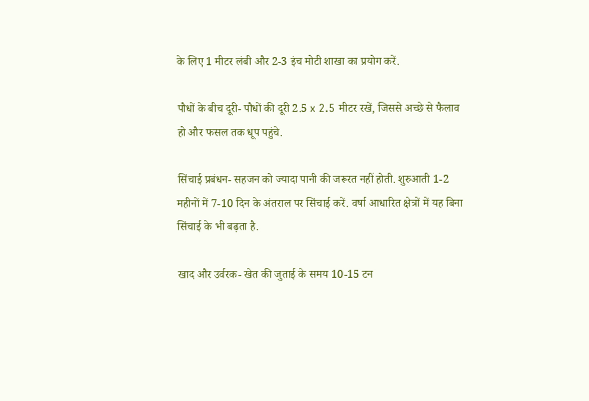के लिए 1 मीटर लंबी और 2-3 इंच मोटी शाखा का प्रयोग करें.

पौधों के बीच दूरी- पौधों की दूरी 2.5 x 2.5 मीटर रखें, जिससे अच्छे से फैलाव हो और फसल तक धूप पहुंचे.

सिंचाई प्रबंधन- सहजन को ज्यादा पानी की जरूरत नहीं होती. शुरुआती 1-2 महीनों में 7-10 दिन के अंतराल पर सिंचाई करें. वर्षा आधारित क्षेत्रों में यह बिना सिंचाई के भी बढ़ता है.

खाद और उर्वरक- खेत की जुताई के समय 10-15 टन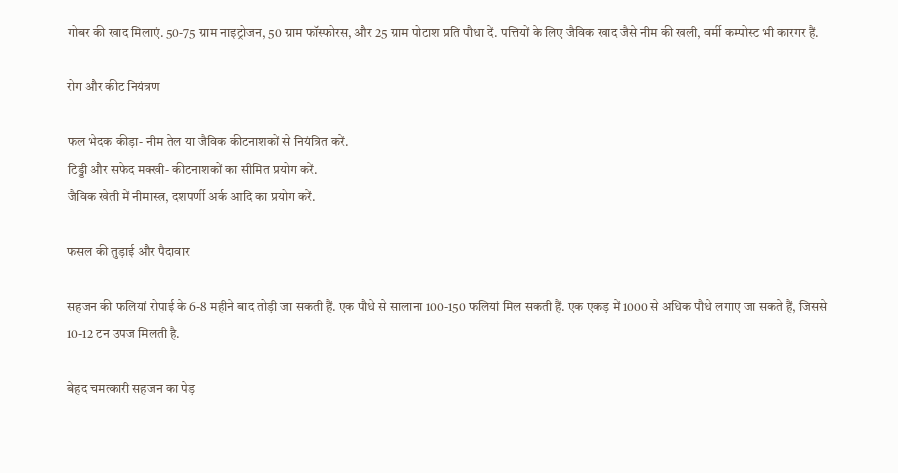गोबर की खाद मिलाएं. 50-75 ग्राम नाइट्रोजन, 50 ग्राम फॉस्फोरस, और 25 ग्राम पोटाश प्रति पौधा दें. पत्तियों के लिए जैविक खाद जैसे नीम की खली, वर्मी कम्पोस्ट भी कारगर हैं.

रोग और कीट नियंत्रण

फल भेदक कीड़ा- नीम तेल या जैविक कीटनाशकों से नियंत्रित करें.
टिड्डी और सफेद मक्खी- कीटनाशकों का सीमित प्रयोग करें.
जैविक खेती में नीमास्त्र, दशपर्णी अर्क आदि का प्रयोग करें.

फसल की तुड़ाई और पैदावार

सहजन की फलियां रोपाई के 6-8 महीने बाद तोड़ी जा सकती हैं. एक पौधे से सालाना 100-150 फलियां मिल सकती हैं. एक एकड़ में 1000 से अधिक पौधे लगाए जा सकते हैं, जिससे 10-12 टन उपज मिलती है.

बेहद चमत्कारी सहजन का पेड़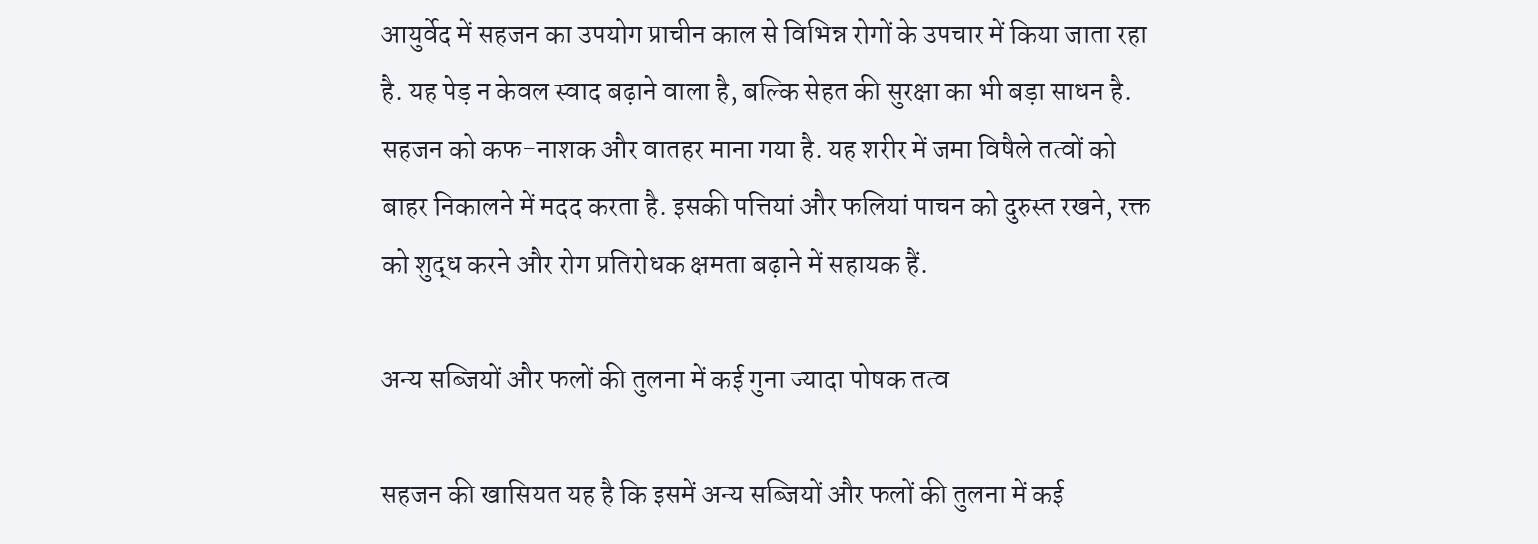आयुर्वेद में सहजन का उपयोग प्राचीन काल से विभिन्न रोगों के उपचार में किया जाता रहा है. यह पेड़ न केवल स्वाद बढ़ाने वाला है, बल्कि सेहत की सुरक्षा का भी बड़ा साधन है.
सहजन को कफ-नाशक और वातहर माना गया है. यह शरीर में जमा विषैले तत्वों को बाहर निकालने में मदद करता है. इसकी पत्तियां और फलियां पाचन को दुरुस्त रखने, रक्त को शुद्ध करने और रोग प्रतिरोधक क्षमता बढ़ाने में सहायक हैं.

अन्य सब्जियों और फलों की तुलना में कई गुना ज्यादा पोषक तत्व

सहजन की खासियत यह है कि इसमें अन्य सब्जियों और फलों की तुलना में कई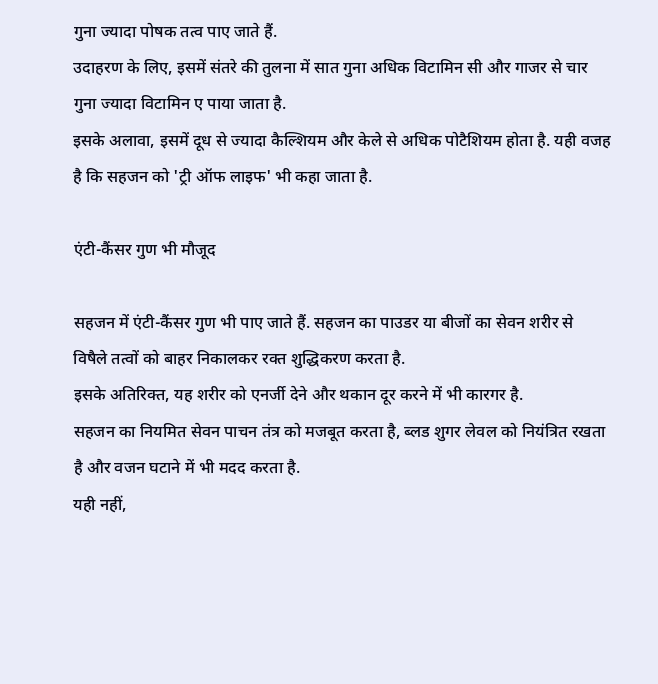गुना ज्यादा पोषक तत्व पाए जाते हैं.
उदाहरण के लिए, इसमें संतरे की तुलना में सात गुना अधिक विटामिन सी और गाजर से चार गुना ज्यादा विटामिन ए पाया जाता है.
इसके अलावा, इसमें दूध से ज्यादा कैल्शियम और केले से अधिक पोटैशियम होता है. यही वजह है कि सहजन को 'ट्री ऑफ लाइफ' भी कहा जाता है.

एंटी-कैंसर गुण भी मौजूद

सहजन में एंटी-कैंसर गुण भी पाए जाते हैं. सहजन का पाउडर या बीजों का सेवन शरीर से विषैले तत्वों को बाहर निकालकर रक्त शुद्धिकरण करता है.
इसके अतिरिक्त, यह शरीर को एनर्जी देने और थकान दूर करने में भी कारगर है.
सहजन का नियमित सेवन पाचन तंत्र को मजबूत करता है, ब्लड शुगर लेवल को नियंत्रित रखता है और वजन घटाने में भी मदद करता है.
यही नहीं,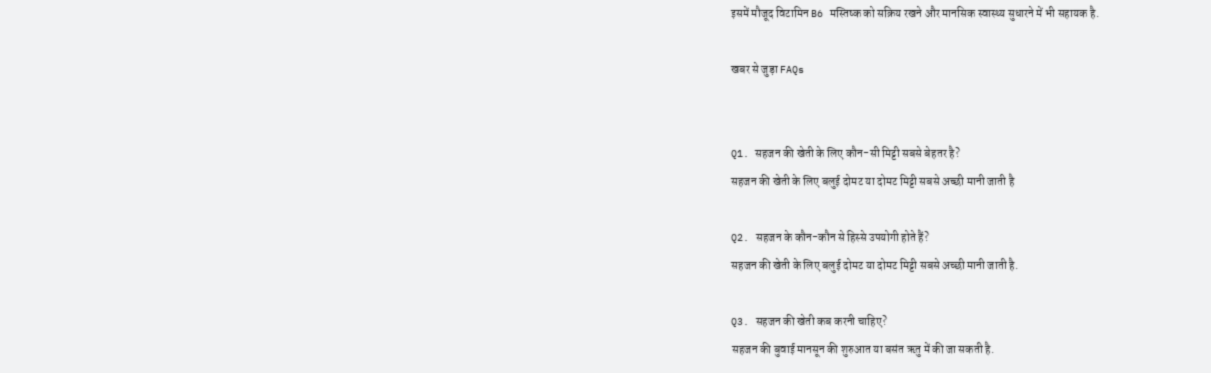इसमें मौजूद विटामिन B6 मस्तिष्क को सक्रिय रखने और मानसिक स्वास्थ्य सुधारने में भी सहायक है.

खबर से जुड़ा FAQs


Q1. सहजन की खेती के लिए कौन-सी मिट्टी सबसे बेहतर है?
सहजन की खेती के लिए बलुई दोमट या दोमट मिट्टी सबसे अच्छी मानी जाती है

Q2. सहजन के कौन-कौन से हिस्से उपयोगी होते हैं?
सहजन की खेती के लिए बलुई दोमट या दोमट मिट्टी सबसे अच्छी मानी जाती है.

Q3. सहजन की खेती कब करनी चाहिए?
सहजन की बुवाई मानसून की शुरुआत या बसंत ऋतु में की जा सकती है.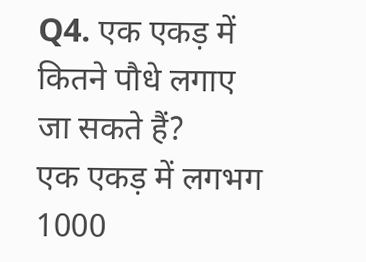Q4. एक एकड़ में कितने पौधे लगाए जा सकते हैं?
एक एकड़ में लगभग 1000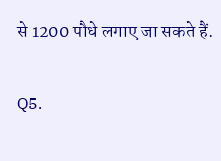से 1200 पौधे लगाए जा सकते हैं.

Q5.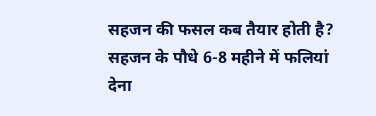सहजन की फसल कब तैयार होती है?
सहजन के पौधे 6-8 महीने में फलियां देना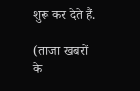शुरू कर देते हैं.

(ताजा खबरों के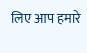लिए आप हमारे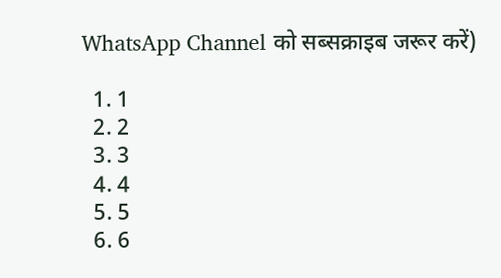WhatsApp Channel को सब्सक्राइब जरूर करें)

  1. 1
  2. 2
  3. 3
  4. 4
  5. 5
  6. 6